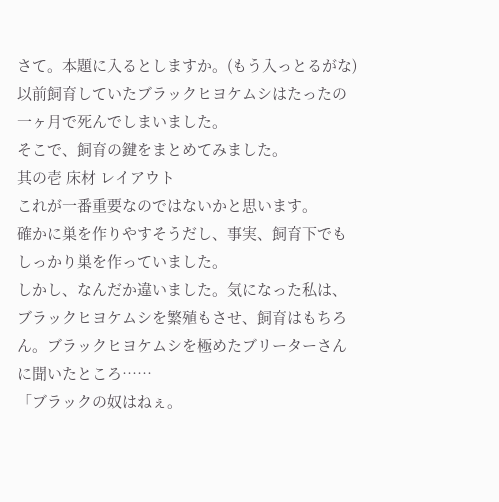さて。本題に入るとしますか。(もう入っとるがな)
以前飼育していたブラックヒヨケムシはたったの一ヶ月で死んでしまいました。
そこで、飼育の鍵をまとめてみました。
其の壱 床材 レイアウト
これが一番重要なのではないかと思います。
確かに巣を作りやすそうだし、事実、飼育下でもしっかり巣を作っていました。
しかし、なんだか違いました。気になった私は、ブラックヒヨケムシを繁殖もさせ、飼育はもちろん。ブラックヒヨケムシを極めたブリーターさんに聞いたところ……
「ブラックの奴はねぇ。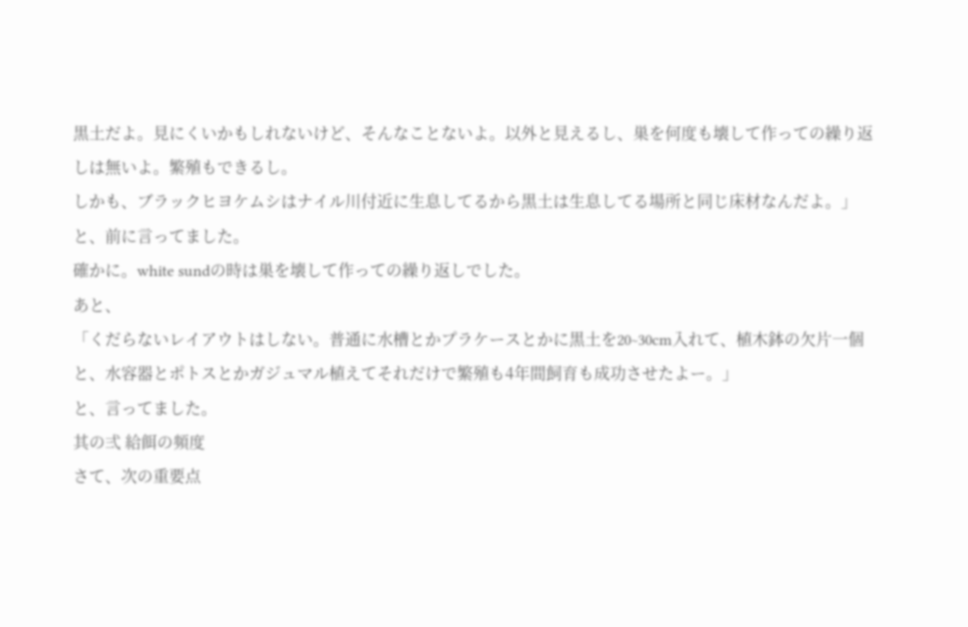黒土だよ。見にくいかもしれないけど、そんなことないよ。以外と見えるし、巣を何度も壊して作っての繰り返しは無いよ。繁殖もできるし。
しかも、ブラックヒヨケムシはナイル川付近に生息してるから黒土は生息してる場所と同じ床材なんだよ。」
と、前に言ってました。
確かに。white sundの時は巣を壊して作っての繰り返しでした。
あと、
「くだらないレイアウトはしない。普通に水槽とかプラケースとかに黒土を20~30cm入れて、植木鉢の欠片一個と、水容器とポトスとかガジュマル植えてそれだけで繁殖も4年間飼育も成功させたよー。」
と、言ってました。
其の弍 給餌の頻度
さて、次の重要点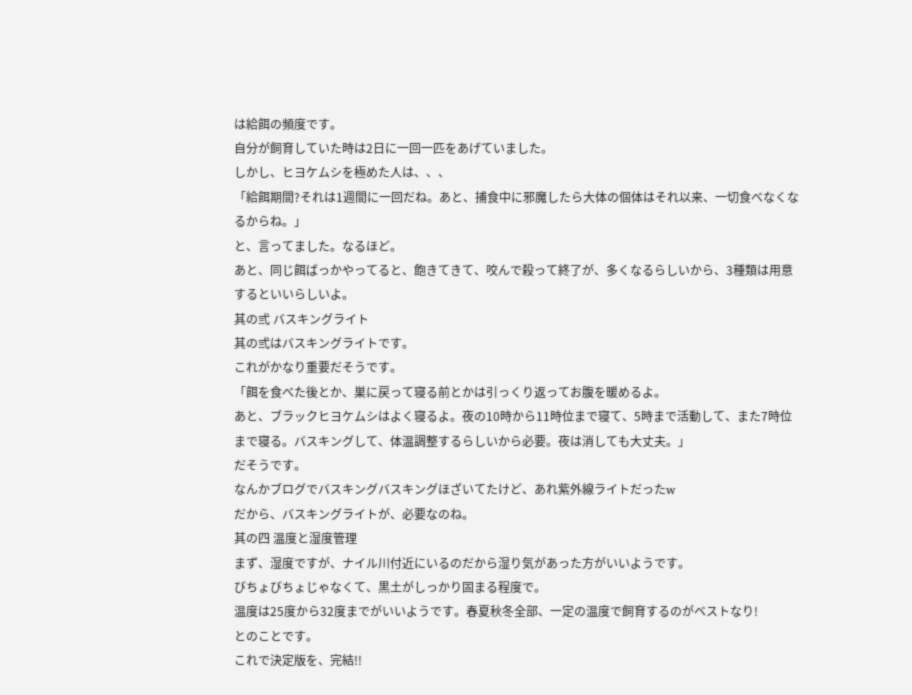は給餌の頻度です。
自分が飼育していた時は2日に一回一匹をあげていました。
しかし、ヒヨケムシを極めた人は、、、
「給餌期間?それは1週間に一回だね。あと、捕食中に邪魔したら大体の個体はそれ以来、一切食べなくなるからね。」
と、言ってました。なるほど。
あと、同じ餌ばっかやってると、飽きてきて、咬んで殺って終了が、多くなるらしいから、3種類は用意するといいらしいよ。
其の弎 バスキングライト
其の弎はバスキングライトです。
これがかなり重要だそうです。
「餌を食べた後とか、巣に戻って寝る前とかは引っくり返ってお腹を暖めるよ。
あと、ブラックヒヨケムシはよく寝るよ。夜の10時から11時位まで寝て、5時まで活動して、また7時位まで寝る。バスキングして、体温調整するらしいから必要。夜は消しても大丈夫。」
だそうです。
なんかブログでバスキングバスキングほざいてたけど、あれ紫外線ライトだったw
だから、バスキングライトが、必要なのね。
其の四 温度と湿度管理
まず、湿度ですが、ナイル川付近にいるのだから湿り気があった方がいいようです。
びちょびちょじゃなくて、黒土がしっかり固まる程度で。
温度は25度から32度までがいいようです。春夏秋冬全部、一定の温度で飼育するのがベストなり!
とのことです。
これで決定版を、完結!!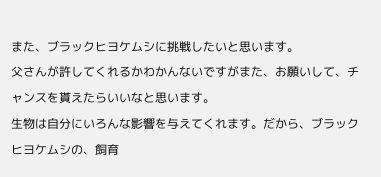また、ブラックヒヨケムシに挑戦したいと思います。
父さんが許してくれるかわかんないですがまた、お願いして、チャンスを貰えたらいいなと思います。
生物は自分にいろんな影響を与えてくれます。だから、ブラックヒヨケムシの、飼育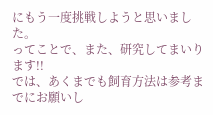にもう一度挑戦しようと思いました。
ってことで、また、研究してまいります!!
では、あくまでも飼育方法は参考までにお願いし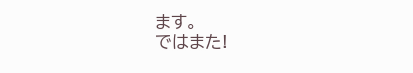ます。
ではまた!